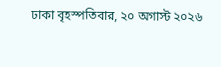ঢাকা বৃহস্পতিবার, ২০ অগাস্ট ২০২৬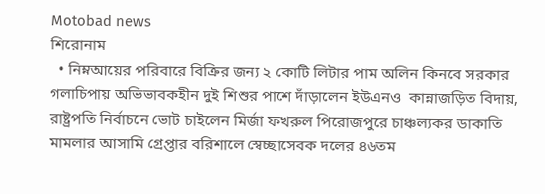Motobad news
শিরোনাম
  • নিম্নআয়ের পরিবারে বিক্রির জন্য ২ কোটি লিটার পাম অলিন কিনবে সরকার গলাচিপায় অভিভাবকহীন দুই শিশুর পাশে দাঁড়ালেন ইউএনও  কান্নাজড়িত বিদায়, রাষ্ট্রপতি নির্বাচনে ভোট চাইলেন মির্জা ফখরুল পিরোজপুরে চাঞ্চল্যকর ডাকাতি মামলার আসামি গ্রেপ্তার বরিশালে স্বেচ্ছাসেবক দলের ৪৬তম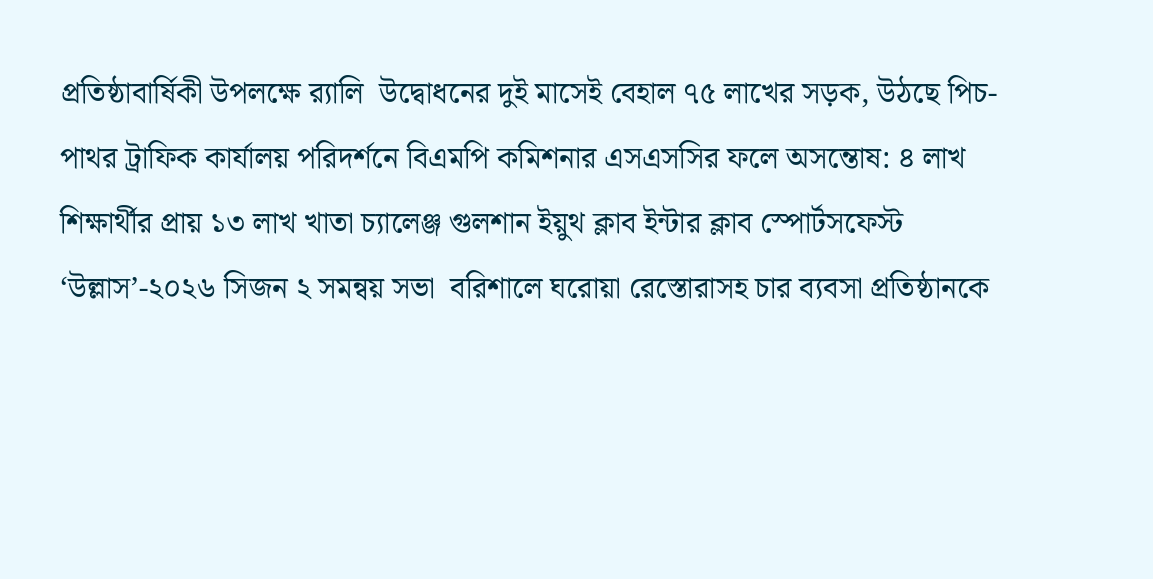প্রতিষ্ঠাবার্ষিকী উপলক্ষে র‍্যালি  উদ্বোধনের দুই মাসেই বেহাল ৭৫ লাখের সড়ক, উঠছে পিচ-পাথর ট্রাফিক কার্যালয় পরিদর্শনে বিএমপি কমিশনার এসএসসির ফলে অসন্তোষ: ৪ লাখ শিক্ষার্থীর প্রায় ১৩ লাখ খাতা চ্যালেঞ্জ গুলশান ইয়ুথ ক্লাব ইন্টার ক্লাব স্পোর্টসফেস্ট ‘উল্লাস’-২০২৬ সিজন ২ সমন্বয় সভা  বরিশালে ঘরোয়া রেস্তোরাসহ চার ব্যবসা প্রতিষ্ঠানকে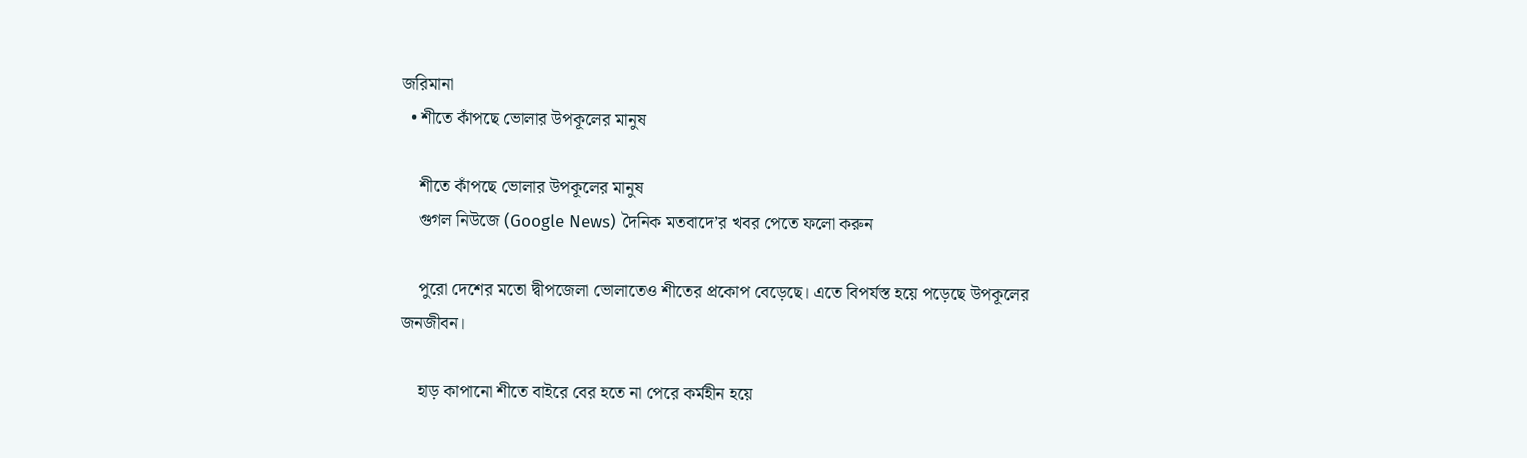জরিমানা
  • শীতে কাঁপছে ভোলার উপকূলের মানুষ

    শীতে কাঁপছে ভোলার উপকূলের মানুষ
    গুগল নিউজে (Google News) দৈনিক মতবাদে’র খবর পেতে ফলো করুন

    পুরো দেশের মতো দ্বীপজেলা ভোলাতেও শীতের প্রকোপ বেড়েছে। এতে বিপর্যস্ত হয়ে পড়েছে উপকূলের জনজীবন।

    হাড় কাপানো শীতে বাইরে বের হতে না পেরে কর্মহীন হয়ে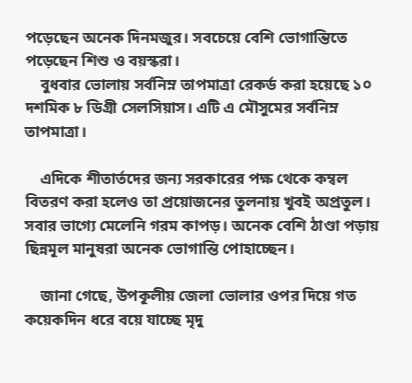পড়েছেন অনেক দিনমজুর। সবচেয়ে বেশি ভোগান্তিতে পড়েছেন শিশু ও বয়স্করা।
    বুধবার ভোলায় সর্বনিম্ন তাপমাত্রা রেকর্ড করা হয়েছে ১০ দশমিক ৮ ডিগ্রী সেলসিয়াস। এটি এ মৌসুমের সর্বনিম্ন তাপমাত্রা।

    এদিকে শীতার্তদের জন্য সরকারের পক্ষ থেকে কম্বল বিতরণ করা হলেও তা প্রয়োজনের তুলনায় খুবই অপ্রতুল। সবার ভাগ্যে মেলেনি গরম কাপড়। অনেক বেশি ঠাণ্ডা পড়ায় ছিন্নমূল মানুষরা অনেক ভোগান্তি পোহাচ্ছেন।

    জানা গেছে, উপকূলীয় জেলা ভোলার ওপর দিয়ে গত কয়েকদিন ধরে বয়ে যাচ্ছে মৃদু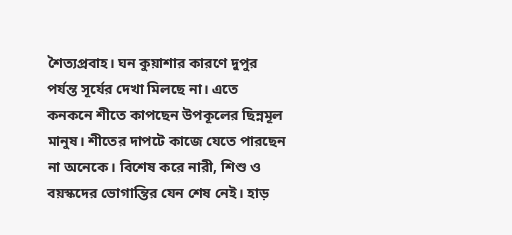শৈত্যপ্রবাহ। ঘন কুয়াশার কারণে দুপুর পর্যন্ত সূর্যের দেখা মিলছে না। এতে কনকনে শীতে কাপছেন উপকূলের ছিন্নমূল মানুষ। শীতের দাপটে কাজে যেতে পারছেন না অনেকে। বিশেষ করে নারী, শিশু ও বয়স্কদের ভোগান্তির যেন শেষ নেই। হাড়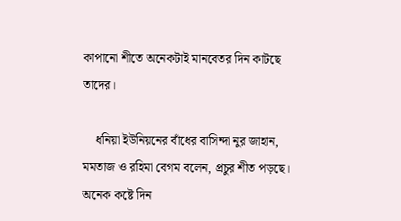কাপানো শীতে অনেকটাই মানবেতর দিন কাটছে তাদের।

    ধনিয়া ইউনিয়নের বাঁধের বাসিন্দা নুর জাহান, মমতাজ ও রহিমা বেগম বলেন, প্রচুর শীত পড়ছে। অনেক কষ্টে দিন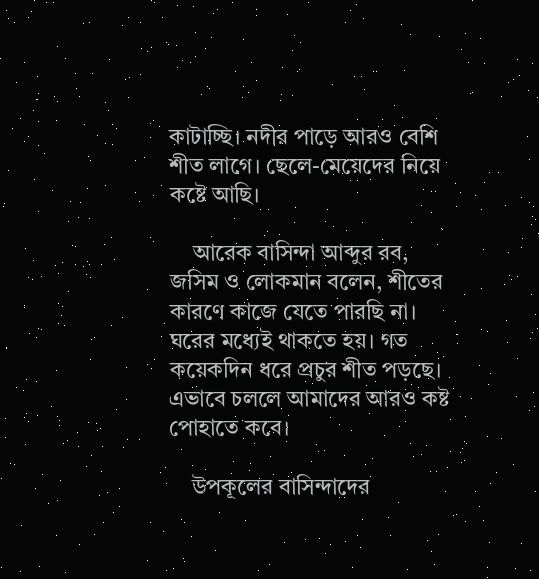কাটাচ্ছি। নদীর পাড়ে আরও বেশি শীত লাগে। ছেলে-মেয়েদের নিয়ে কষ্টে আছি।

    আরেক বাসিন্দা আব্দুর রব, জসিম ও লোকমান বলেন, শীতের কারণে কাজে যেতে পারছি না। ঘরের মধ্যেই থাকতে হয়। গত কয়েকদিন ধরে প্রচুর শীত পড়ছে। এভাবে চললে আমাদের আরও কষ্ট পোহাতে কবে।

    উপকূলের বাসিন্দাদের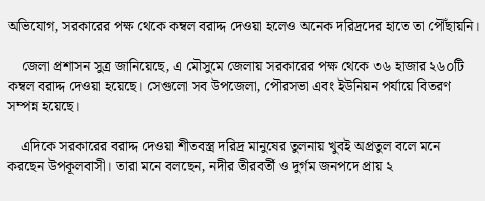অভিযোগ, সরকারের পক্ষ থেকে কম্বল বরাদ্দ দেওয়া হলেও অনেক দরিদ্রদের হাতে তা পৌঁছায়নি।

    জেলা প্রশাসন সুত্র জানিয়েছে, এ মৌসুমে জেলায় সরকারের পক্ষ থেকে ৩৬ হাজার ২৬০টি কম্বল বরাদ্দ দেওয়া হয়েছে। সেগুলো সব উপজেলা, পৌরসভা এবং ইউনিয়ন পর্যায়ে বিতরণ সম্পন্ন হয়েছে।

    এদিকে সরকারের বরাদ্দ দেওয়া শীতবস্ত্র দরিদ্র মানুষের তুলনায় খুবই অপ্রতুল বলে মনে করছেন উপকূলবাসী। তারা মনে বলছেন, নদীর তীরবর্তী ও দুর্গম জনপদে প্রায় ২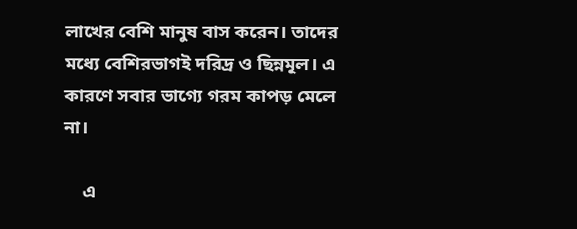লাখের বেশি মানুষ বাস করেন। তাদের মধ্যে বেশিরভাগই দরিদ্র ও ছিন্নমূল। এ কারণে সবার ভাগ্যে গরম কাপড় মেলে না।

    এ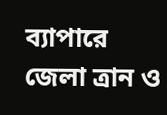ব্যাপারে জেলা ত্রান ও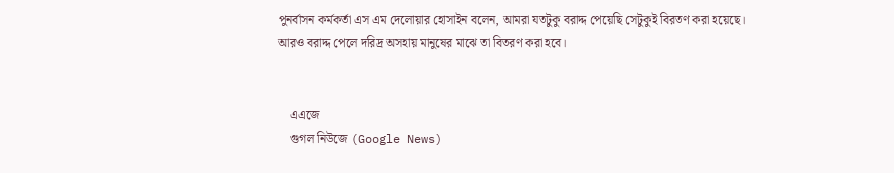পুনর্বাসন কর্মকর্তা এস এম দেলোয়ার হোসাইন বলেন, আমরা যতটুকু বরাদ্দ পেয়েছি সেটুকুই বিরতণ করা হয়েছে। আরও বরাদ্দ পেলে দরিদ্র অসহায় মানুষের মাঝে তা বিতরণ করা হবে।


    এএজে
    গুগল নিউজে (Google News)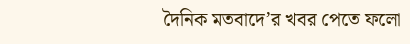দৈনিক মতবাদে’র খবর পেতে ফলো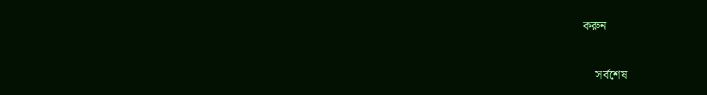করুন

    সর্বশেষ